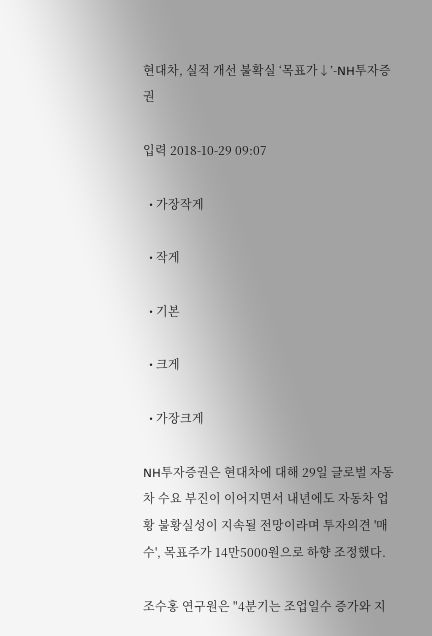현대차, 실적 개선 불확실 ‘목표가↓’-NH투자증권

입력 2018-10-29 09:07

  • 가장작게

  • 작게

  • 기본

  • 크게

  • 가장크게

NH투자증권은 현대차에 대해 29일 글로벌 자동차 수요 부진이 이어지면서 내년에도 자동차 업황 불황실성이 지속될 전망이라며 투자의견 '매수', 목표주가 14만5000원으로 하향 조정했다.

조수홍 연구원은 "4분기는 조업일수 증가와 지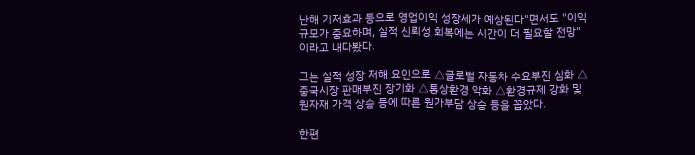난해 기저효과 등으로 영업이익 성장세가 예상된다"면서도 "이익 규모가 중요하며, 실적 신뢰성 회복에는 시간이 더 필요할 전망"이라고 내다봤다.

그는 실적 성장 저해 요인으로 △글로벌 자동차 수요부진 심화 △중국시장 판매부진 장기화 △통상환경 악화 △환경규제 강화 및 원자재 가격 상승 등에 따른 원가부담 상승 등을 꼽았다.

한편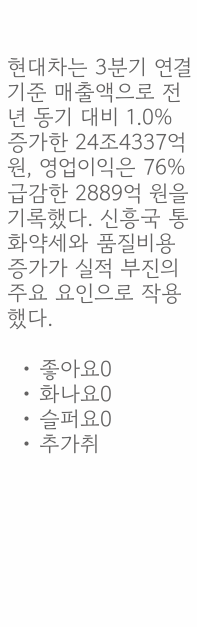현대차는 3분기 연결기준 매출액으로 전년 동기 대비 1.0% 증가한 24조4337억 원, 영업이익은 76% 급감한 2889억 원을 기록했다. 신흥국 통화약세와 품질비용 증가가 실적 부진의 주요 요인으로 작용했다.

  • 좋아요0
  • 화나요0
  • 슬퍼요0
  • 추가취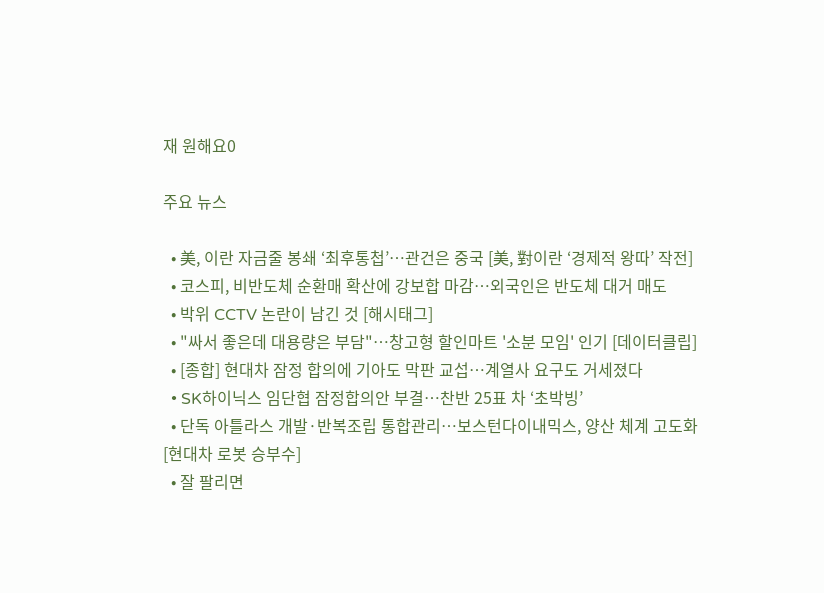재 원해요0

주요 뉴스

  • 美, 이란 자금줄 봉쇄 ‘최후통첩’⋯관건은 중국 [美, 對이란 ‘경제적 왕따’ 작전]
  • 코스피, 비반도체 순환매 확산에 강보합 마감…외국인은 반도체 대거 매도
  • 박위 CCTV 논란이 남긴 것 [해시태그]
  • "싸서 좋은데 대용량은 부담"…창고형 할인마트 '소분 모임' 인기 [데이터클립]
  • [종합] 현대차 잠정 합의에 기아도 막판 교섭…계열사 요구도 거세졌다
  • SK하이닉스 임단협 잠정합의안 부결…찬반 25표 차 ‘초박빙’
  • 단독 아틀라스 개발·반복조립 통합관리…보스턴다이내믹스, 양산 체계 고도화 [현대차 로봇 승부수]
  • 잘 팔리면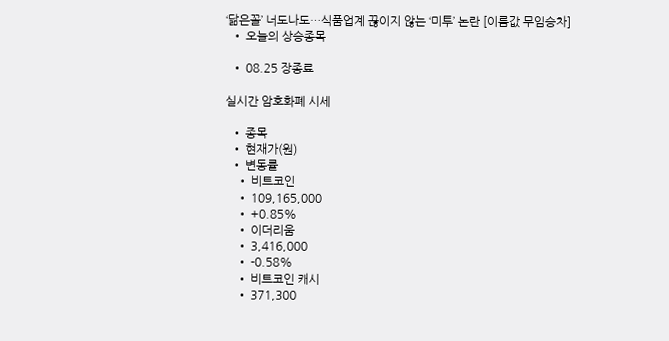‘닮은꼴’ 너도나도…식품업계 끊이지 않는 ‘미투’ 논란 [이름값 무임승차]
  • 오늘의 상승종목

  • 08.25 장종료

실시간 암호화폐 시세

  • 종목
  • 현재가(원)
  • 변동률
    • 비트코인
    • 109,165,000
    • +0.85%
    • 이더리움
    • 3,416,000
    • -0.58%
    • 비트코인 캐시
    • 371,300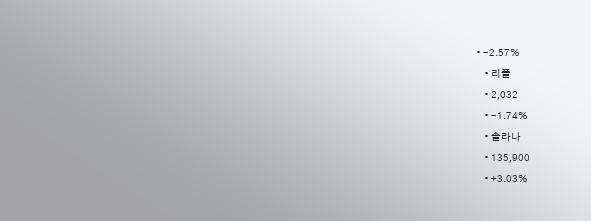• -2.57%
    • 리플
    • 2,032
    • -1.74%
    • 솔라나
    • 135,900
    • +3.03%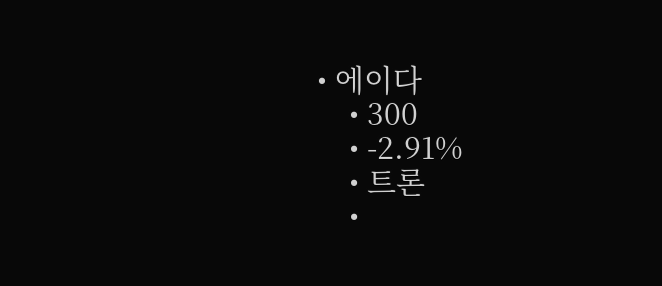• 에이다
    • 300
    • -2.91%
    • 트론
    •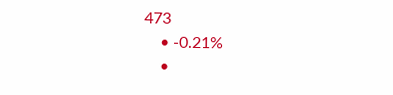473
    • -0.21%
    •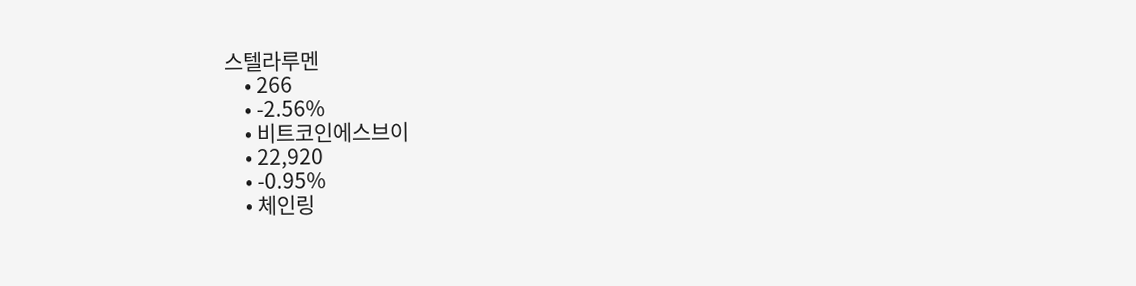스텔라루멘
    • 266
    • -2.56%
    • 비트코인에스브이
    • 22,920
    • -0.95%
    • 체인링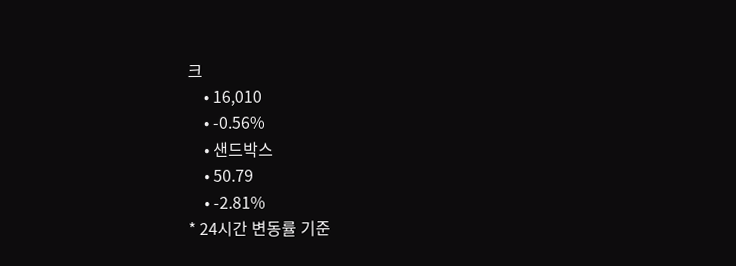크
    • 16,010
    • -0.56%
    • 샌드박스
    • 50.79
    • -2.81%
* 24시간 변동률 기준